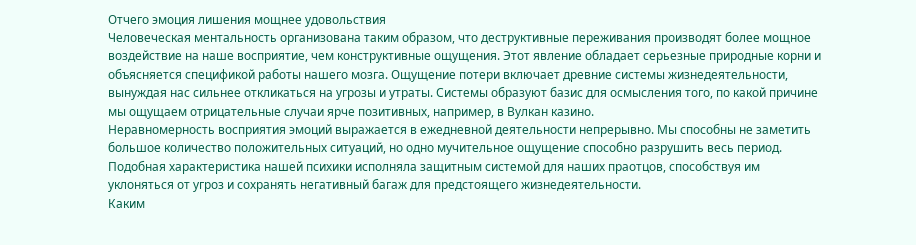Отчего эмоция лишения мощнее удовольствия
Человеческая ментальность организована таким образом, что деструктивные переживания производят более мощное воздействие на наше восприятие, чем конструктивные ощущения. Этот явление обладает серьезные природные корни и объясняется спецификой работы нашего мозга. Ощущение потери включает древние системы жизнедеятельности, вынуждая нас сильнее откликаться на угрозы и утраты. Системы образуют базис для осмысления того, по какой причине мы ощущаем отрицательные случаи ярче позитивных, например, в Вулкан казино.
Неравномерность восприятия эмоций выражается в ежедневной деятельности непрерывно. Мы способны не заметить большое количество положительных ситуаций, но одно мучительное ощущение способно разрушить весь период. Подобная характеристика нашей психики исполняла защитным системой для наших праотцов, способствуя им уклоняться от угроз и сохранять негативный багаж для предстоящего жизнедеятельности.
Каким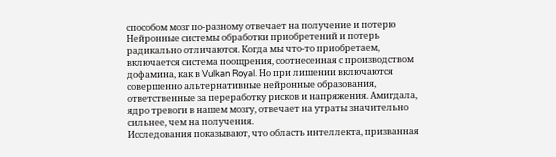способом мозг по-разному отвечает на получение и потерю
Нейронные системы обработки приобретений и потерь радикально отличаются. Когда мы что-то приобретаем, включается система поощрения, соотнесенная с производством дофамина, как в Vulkan Royal. Но при лишении включаются совершенно альтернативные нейронные образования, ответственные за переработку рисков и напряжения. Амигдала, ядро тревоги в нашем мозгу, отвечает на утраты значительно сильнее, чем на получения.
Исследования показывают, что область интеллекта, призванная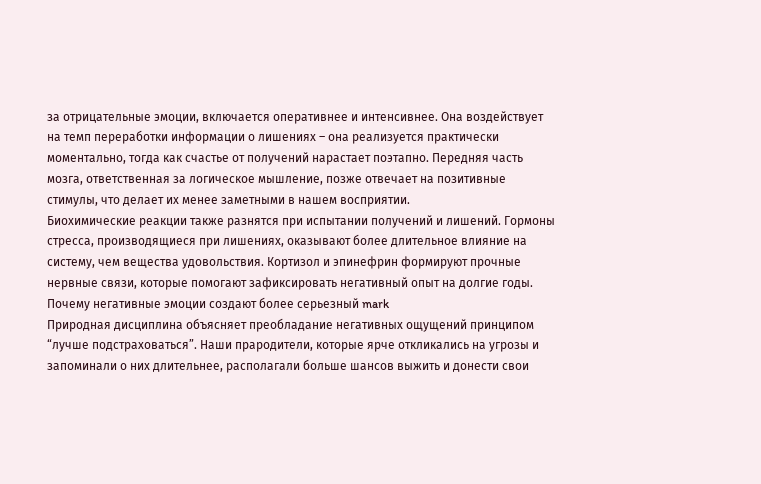за отрицательные эмоции, включается оперативнее и интенсивнее. Она воздействует на темп переработки информации о лишениях – она реализуется практически моментально, тогда как счастье от получений нарастает поэтапно. Передняя часть мозга, ответственная за логическое мышление, позже отвечает на позитивные стимулы, что делает их менее заметными в нашем восприятии.
Биохимические реакции также разнятся при испытании получений и лишений. Гормоны стресса, производящиеся при лишениях, оказывают более длительное влияние на систему, чем вещества удовольствия. Кортизол и эпинефрин формируют прочные нервные связи, которые помогают зафиксировать негативный опыт на долгие годы.
Почему негативные эмоции создают более серьезный mark
Природная дисциплина объясняет преобладание негативных ощущений принципом “лучше подстраховаться”. Наши прародители, которые ярче откликались на угрозы и запоминали о них длительнее, располагали больше шансов выжить и донести свои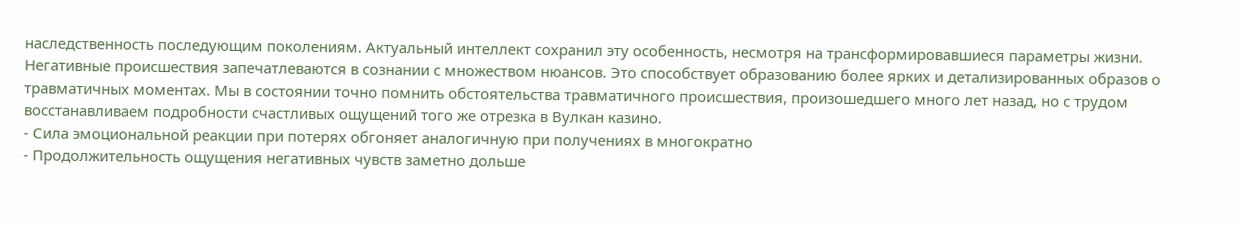наследственность последующим поколениям. Актуальный интеллект сохранил эту особенность, несмотря на трансформировавшиеся параметры жизни.
Негативные происшествия запечатлеваются в сознании с множеством нюансов. Это способствует образованию более ярких и детализированных образов о травматичных моментах. Мы в состоянии точно помнить обстоятельства травматичного происшествия, произошедшего много лет назад, но с трудом восстанавливаем подробности счастливых ощущений того же отрезка в Вулкан казино.
- Сила эмоциональной реакции при потерях обгоняет аналогичную при получениях в многократно
- Продолжительность ощущения негативных чувств заметно дольше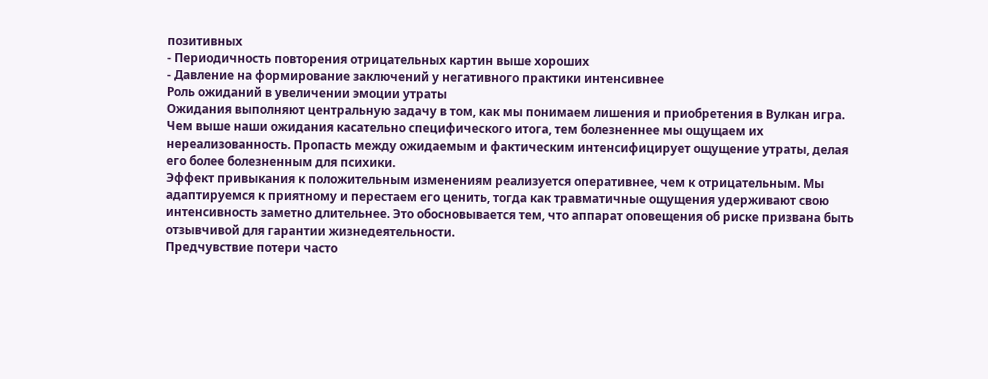позитивных
- Периодичность повторения отрицательных картин выше хороших
- Давление на формирование заключений у негативного практики интенсивнее
Роль ожиданий в увеличении эмоции утраты
Ожидания выполняют центральную задачу в том, как мы понимаем лишения и приобретения в Вулкан игра. Чем выше наши ожидания касательно специфического итога, тем болезненнее мы ощущаем их нереализованность. Пропасть между ожидаемым и фактическим интенсифицирует ощущение утраты, делая его более болезненным для психики.
Эффект привыкания к положительным изменениям реализуется оперативнее, чем к отрицательным. Мы адаптируемся к приятному и перестаем его ценить, тогда как травматичные ощущения удерживают свою интенсивность заметно длительнее. Это обосновывается тем, что аппарат оповещения об риске призвана быть отзывчивой для гарантии жизнедеятельности.
Предчувствие потери часто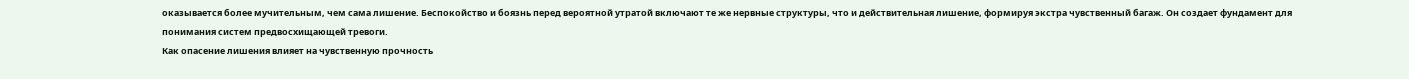оказывается более мучительным, чем сама лишение. Беспокойство и боязнь перед вероятной утратой включают те же нервные структуры, что и действительная лишение, формируя экстра чувственный багаж. Он создает фундамент для понимания систем предвосхищающей тревоги.
Как опасение лишения влияет на чувственную прочность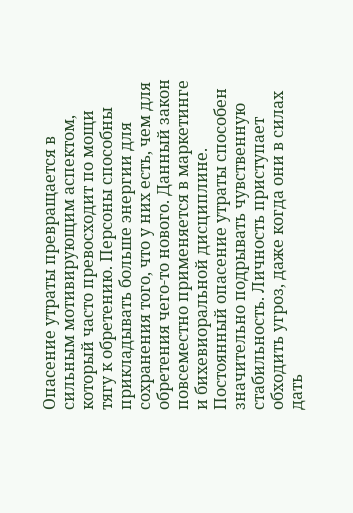Опасение утраты превращается в сильным мотивирующим аспектом, который часто превосходит по мощи тягу к обретению. Персоны способны прикладывать больше энергии для сохранения того, что у них есть, чем для обретения чего-то нового. Данный закон повсеместно применяется в маркетинге и бихевиоральной дисциплине.
Постоянный опасение утраты способен значительно подрывать чувственную стабильность. Личность приступает обходить угроз, даже когда они в силах дать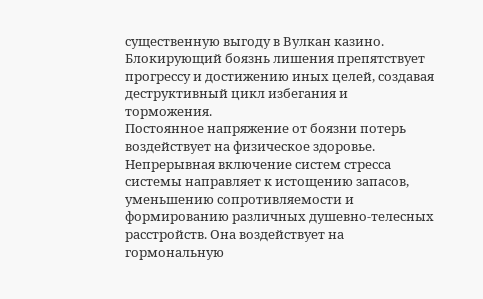существенную выгоду в Вулкан казино. Блокирующий боязнь лишения препятствует прогрессу и достижению иных целей, создавая деструктивный цикл избегания и торможения.
Постоянное напряжение от боязни потерь воздействует на физическое здоровье. Непрерывная включение систем стресса системы направляет к истощению запасов, уменьшению сопротивляемости и формированию различных душевно-телесных расстройств. Она воздействует на гормональную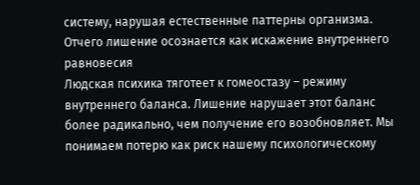систему, нарушая естественные паттерны организма.
Отчего лишение осознается как искажение внутреннего равновесия
Людская психика тяготеет к гомеостазу – режиму внутреннего баланса. Лишение нарушает этот баланс более радикально, чем получение его возобновляет. Мы понимаем потерю как риск нашему психологическому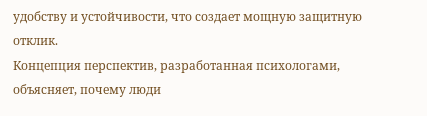удобству и устойчивости, что создает мощную защитную отклик.
Концепция перспектив, разработанная психологами, объясняет, почему люди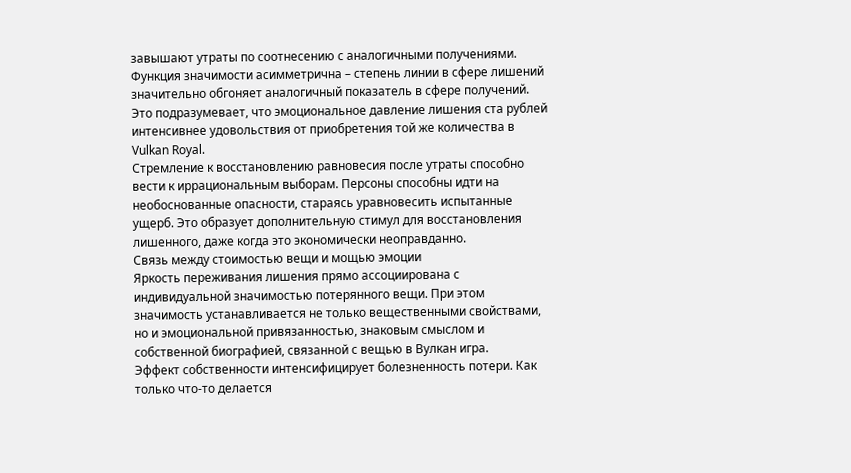завышают утраты по соотнесению с аналогичными получениями. Функция значимости асимметрична – степень линии в сфере лишений значительно обгоняет аналогичный показатель в сфере получений. Это подразумевает, что эмоциональное давление лишения ста рублей интенсивнее удовольствия от приобретения той же количества в Vulkan Royal.
Стремление к восстановлению равновесия после утраты способно вести к иррациональным выборам. Персоны способны идти на необоснованные опасности, стараясь уравновесить испытанные ущерб. Это образует дополнительную стимул для восстановления лишенного, даже когда это экономически неоправданно.
Связь между стоимостью вещи и мощью эмоции
Яркость переживания лишения прямо ассоциирована с индивидуальной значимостью потерянного вещи. При этом значимость устанавливается не только вещественными свойствами, но и эмоциональной привязанностью, знаковым смыслом и собственной биографией, связанной с вещью в Вулкан игра.
Эффект собственности интенсифицирует болезненность потери. Как только что-то делается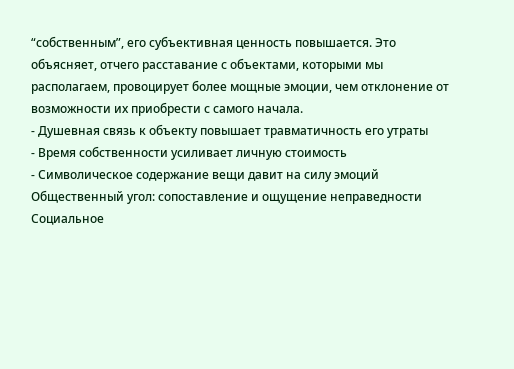“собственным”, его субъективная ценность повышается. Это объясняет, отчего расставание с объектами, которыми мы располагаем, провоцирует более мощные эмоции, чем отклонение от возможности их приобрести с самого начала.
- Душевная связь к объекту повышает травматичность его утраты
- Время собственности усиливает личную стоимость
- Символическое содержание вещи давит на силу эмоций
Общественный угол: сопоставление и ощущение неправедности
Социальное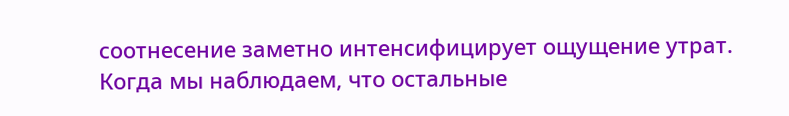соотнесение заметно интенсифицирует ощущение утрат. Когда мы наблюдаем, что остальные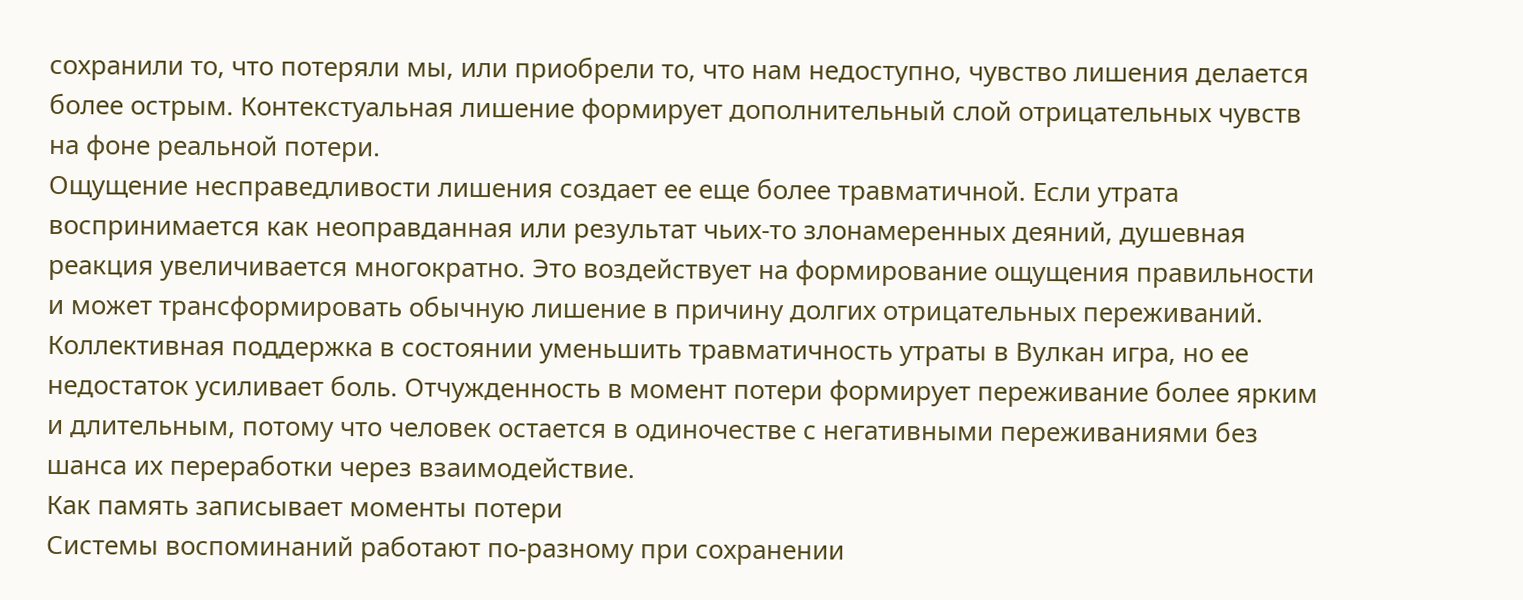сохранили то, что потеряли мы, или приобрели то, что нам недоступно, чувство лишения делается более острым. Контекстуальная лишение формирует дополнительный слой отрицательных чувств на фоне реальной потери.
Ощущение несправедливости лишения создает ее еще более травматичной. Если утрата воспринимается как неоправданная или результат чьих-то злонамеренных деяний, душевная реакция увеличивается многократно. Это воздействует на формирование ощущения правильности и может трансформировать обычную лишение в причину долгих отрицательных переживаний.
Коллективная поддержка в состоянии уменьшить травматичность утраты в Вулкан игра, но ее недостаток усиливает боль. Отчужденность в момент потери формирует переживание более ярким и длительным, потому что человек остается в одиночестве с негативными переживаниями без шанса их переработки через взаимодействие.
Как память записывает моменты потери
Системы воспоминаний работают по-разному при сохранении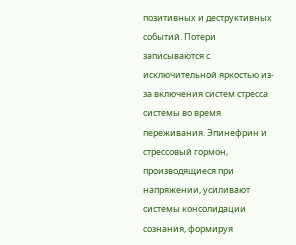позитивных и деструктивных событий. Потери записываются с исключительной яркостью из-за включения систем стресса системы во время переживания. Эпинефрин и стрессовый гормон, производящиеся при напряжении, усиливают системы консолидации сознания, формируя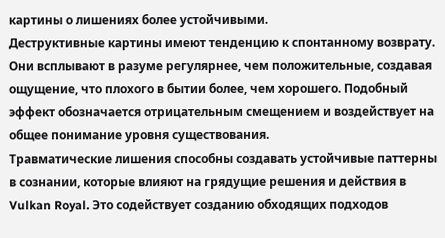картины о лишениях более устойчивыми.
Деструктивные картины имеют тенденцию к спонтанному возврату. Они всплывают в разуме регулярнее, чем положительные, создавая ощущение, что плохого в бытии более, чем хорошего. Подобный эффект обозначается отрицательным смещением и воздействует на общее понимание уровня существования.
Травматические лишения способны создавать устойчивые паттерны в сознании, которые влияют на грядущие решения и действия в Vulkan Royal. Это содействует созданию обходящих подходов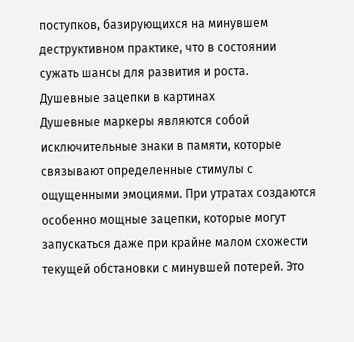поступков, базирующихся на минувшем деструктивном практике, что в состоянии сужать шансы для развития и роста.
Душевные зацепки в картинах
Душевные маркеры являются собой исключительные знаки в памяти, которые связывают определенные стимулы с ощущенными эмоциями. При утратах создаются особенно мощные зацепки, которые могут запускаться даже при крайне малом схожести текущей обстановки с минувшей потерей. Это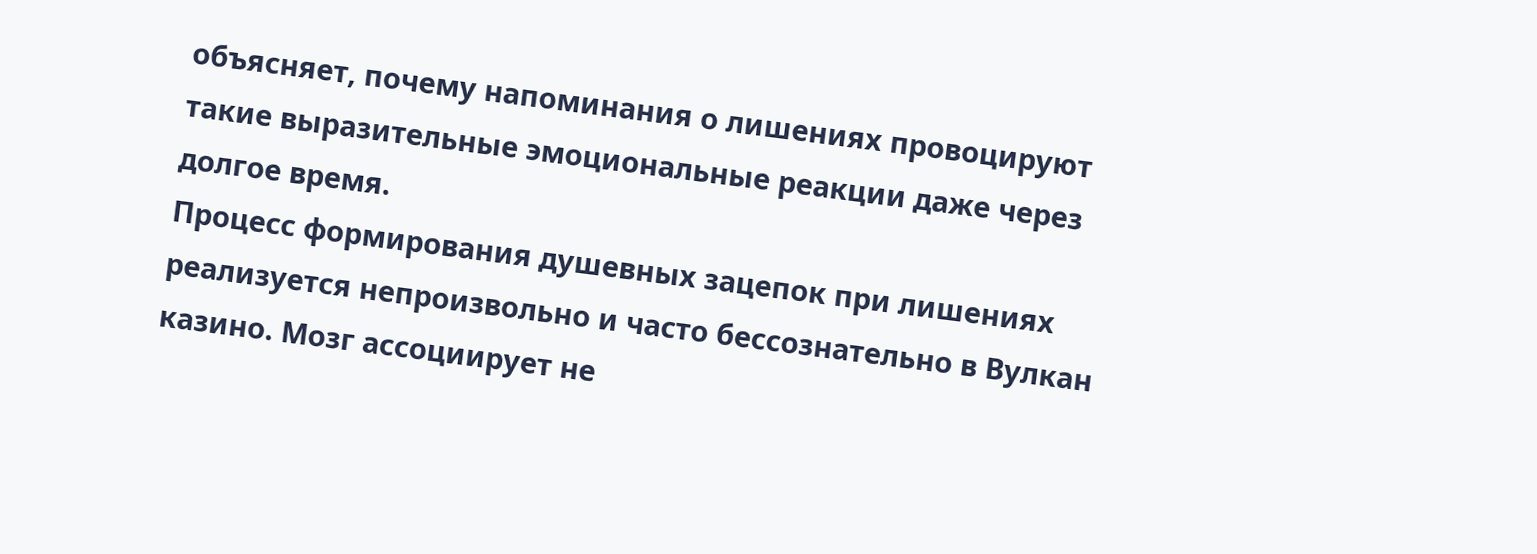объясняет, почему напоминания о лишениях провоцируют такие выразительные эмоциональные реакции даже через долгое время.
Процесс формирования душевных зацепок при лишениях реализуется непроизвольно и часто бессознательно в Вулкан казино. Мозг ассоциирует не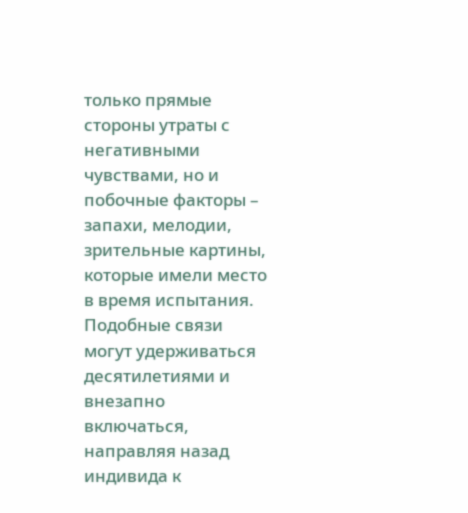только прямые стороны утраты с негативными чувствами, но и побочные факторы – запахи, мелодии, зрительные картины, которые имели место в время испытания. Подобные связи могут удерживаться десятилетиями и внезапно включаться, направляя назад индивида к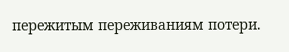пережитым переживаниям потери.